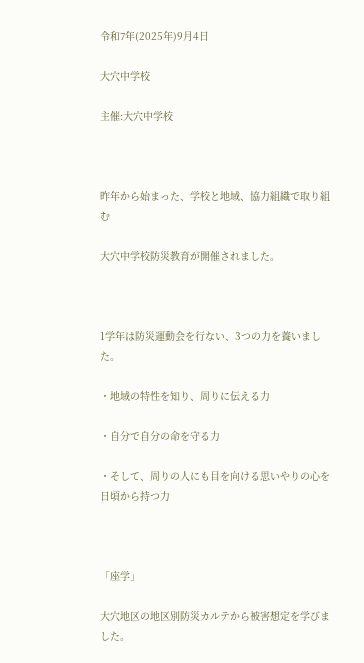令和7年(2025年)9月4日

大穴中学校

主催:大穴中学校



昨年から始まった、学校と地域、協力組織で取り組む

大穴中学校防災教育が開催されました。



1学年は防災運動会を行ない、3つの力を養いました。

・地域の特性を知り、周りに伝える力

・自分で自分の命を守る力

・そして、周りの人にも目を向ける思いやりの心を日頃から持つ力



「座学」

大穴地区の地区別防災カルテから被害想定を学びました。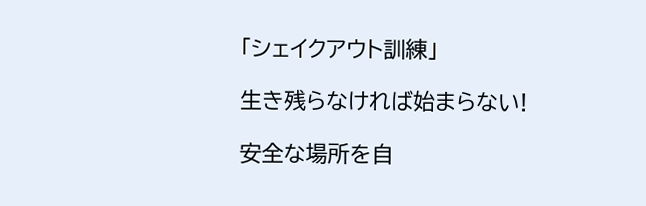「シェイクアウト訓練」

生き残らなければ始まらない!

安全な場所を自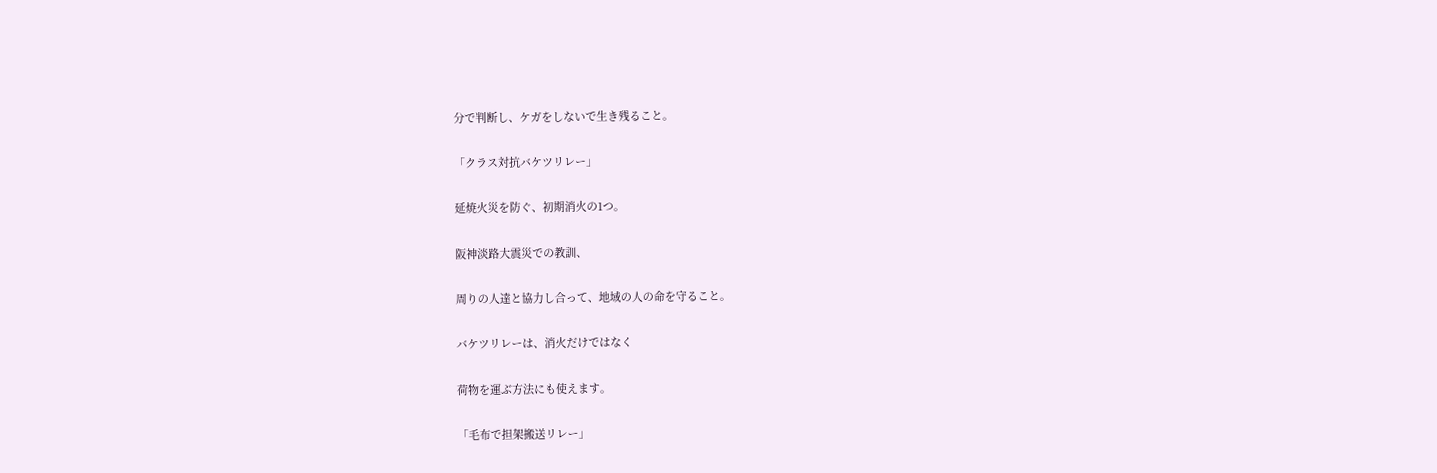分で判断し、ケガをしないで生き残ること。

「クラス対抗バケツリレー」

延焼火災を防ぐ、初期消火の1つ。

阪神淡路大震災での教訓、

周りの人達と協力し合って、地域の人の命を守ること。

バケツリレーは、消火だけではなく

荷物を運ぶ方法にも使えます。

「毛布で担架搬送リレー」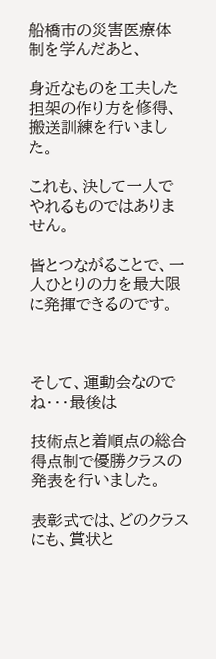船橋市の災害医療体制を学んだあと、

身近なものを工夫した担架の作り方を修得、搬送訓練を行いました。

これも、決して一人でやれるものではありません。

皆とつながることで、一人ひとりの力を最大限に発揮できるのです。



そして、運動会なのでね・・・最後は

技術点と着順点の総合得点制で優勝クラスの発表を行いました。

表彰式では、どのクラスにも、賞状と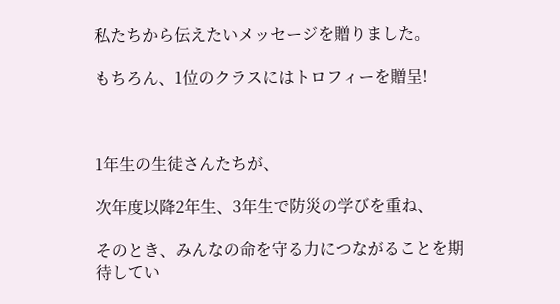私たちから伝えたいメッセージを贈りました。

もちろん、1位のクラスにはトロフィーを贈呈!



1年生の生徒さんたちが、

次年度以降2年生、3年生で防災の学びを重ね、

そのとき、みんなの命を守る力につながることを期待してい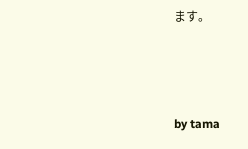ます。



by tama